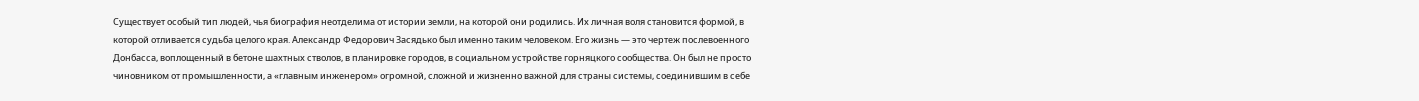Существует особый тип людей, чья биография неотделима от истории земли, на которой они родились. Их личная воля становится формой, в которой отливается судьба целого края. Александр Федорович Засядько был именно таким человеком. Его жизнь — это чертеж послевоенного Донбасса, воплощенный в бетоне шахтных стволов, в планировке городов, в социальном устройстве горняцкого сообщества. Он был не просто чиновником от промышленности, а «главным инженером» огромной, сложной и жизненно важной для страны системы, соединившим в себе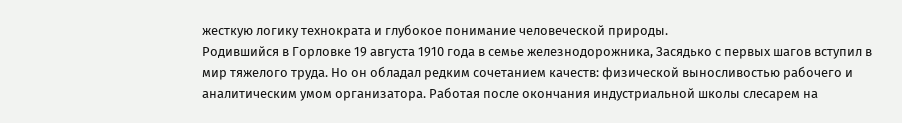жесткую логику технократа и глубокое понимание человеческой природы.
Родившийся в Горловке 19 августа 1910 года в семье железнодорожника, Засядько с первых шагов вступил в мир тяжелого труда. Но он обладал редким сочетанием качеств: физической выносливостью рабочего и аналитическим умом организатора. Работая после окончания индустриальной школы слесарем на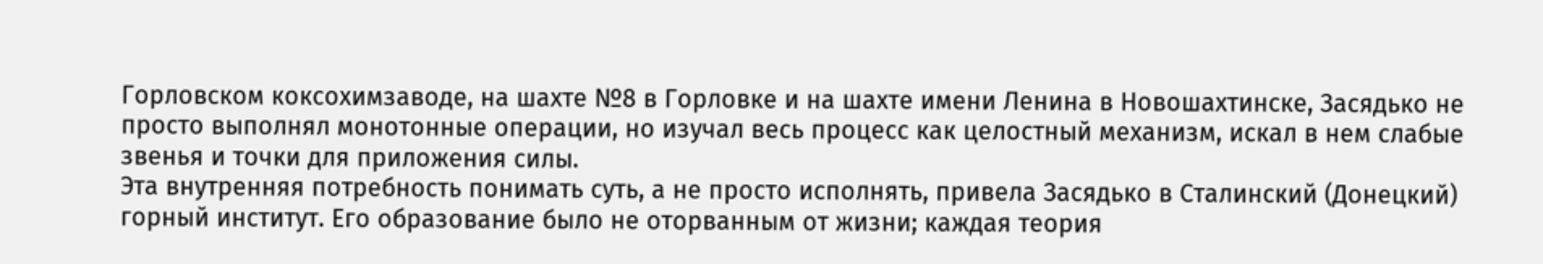Горловском коксохимзаводе, на шахте №8 в Горловке и на шахте имени Ленина в Новошахтинске, Засядько не просто выполнял монотонные операции, но изучал весь процесс как целостный механизм, искал в нем слабые звенья и точки для приложения силы.
Эта внутренняя потребность понимать суть, а не просто исполнять, привела Засядько в Сталинский (Донецкий) горный институт. Его образование было не оторванным от жизни; каждая теория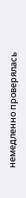немедленно проверялась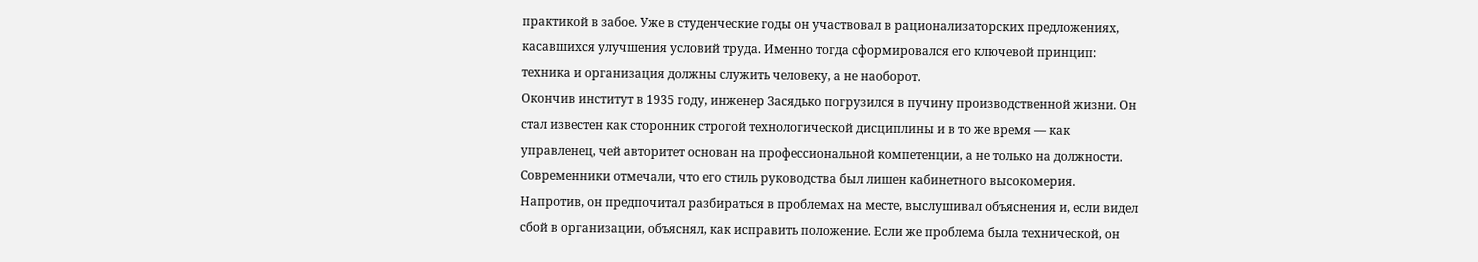практикой в забое. Уже в студенческие годы он участвовал в рационализаторских предложениях, касавшихся улучшения условий труда. Именно тогда сформировался его ключевой принцип: техника и организация должны служить человеку, а не наоборот.
Окончив институт в 1935 году, инженер Засядько погрузился в пучину производственной жизни. Он стал известен как сторонник строгой технологической дисциплины и в то же время — как управленец, чей авторитет основан на профессиональной компетенции, а не только на должности.
Современники отмечали, что его стиль руководства был лишен кабинетного высокомерия. Напротив, он предпочитал разбираться в проблемах на месте, выслушивал объяснения и, если видел сбой в организации, объяснял, как исправить положение. Если же проблема была технической, он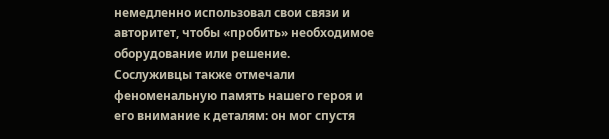немедленно использовал свои связи и авторитет, чтобы «пробить» необходимое оборудование или решение.
Сослуживцы также отмечали феноменальную память нашего героя и его внимание к деталям: он мог спустя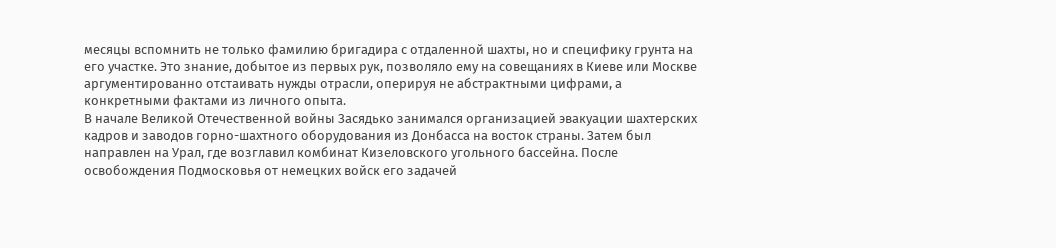месяцы вспомнить не только фамилию бригадира с отдаленной шахты, но и специфику грунта на его участке. Это знание, добытое из первых рук, позволяло ему на совещаниях в Киеве или Москве аргументированно отстаивать нужды отрасли, оперируя не абстрактными цифрами, а конкретными фактами из личного опыта.
В начале Великой Отечественной войны Засядько занимался организацией эвакуации шахтерских кадров и заводов горно-шахтного оборудования из Донбасса на восток страны. Затем был направлен на Урал, где возглавил комбинат Кизеловского угольного бассейна. После освобождения Подмосковья от немецких войск его задачей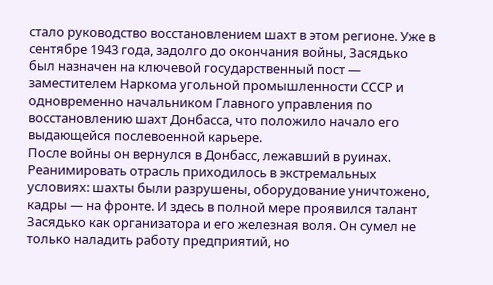стало руководство восстановлением шахт в этом регионе. Уже в сентябре 1943 года, задолго до окончания войны, Засядько был назначен на ключевой государственный пост — заместителем Наркома угольной промышленности СССР и одновременно начальником Главного управления по восстановлению шахт Донбасса, что положило начало его выдающейся послевоенной карьере.
После войны он вернулся в Донбасс, лежавший в руинах. Реанимировать отрасль приходилось в экстремальных условиях: шахты были разрушены, оборудование уничтожено, кадры — на фронте. И здесь в полной мере проявился талант Засядько как организатора и его железная воля. Он сумел не только наладить работу предприятий, но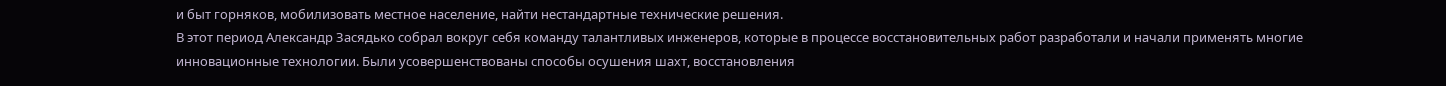и быт горняков, мобилизовать местное население, найти нестандартные технические решения.
В этот период Александр Засядько собрал вокруг себя команду талантливых инженеров, которые в процессе восстановительных работ разработали и начали применять многие инновационные технологии. Были усовершенствованы способы осушения шахт, восстановления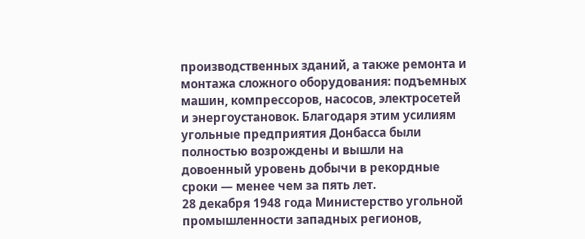производственных зданий, а также ремонта и монтажа сложного оборудования: подъемных машин, компрессоров, насосов, электросетей и энергоустановок. Благодаря этим усилиям угольные предприятия Донбасса были полностью возрождены и вышли на довоенный уровень добычи в рекордные сроки — менее чем за пять лет.
28 декабря 1948 года Министерство угольной промышленности западных регионов,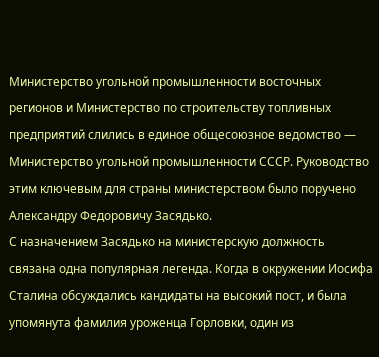Министерство угольной промышленности восточных регионов и Министерство по строительству топливных предприятий слились в единое общесоюзное ведомство — Министерство угольной промышленности СССР. Руководство этим ключевым для страны министерством было поручено Александру Федоровичу Засядько.
С назначением Засядько на министерскую должность связана одна популярная легенда. Когда в окружении Иосифа Сталина обсуждались кандидаты на высокий пост, и была упомянута фамилия уроженца Горловки, один из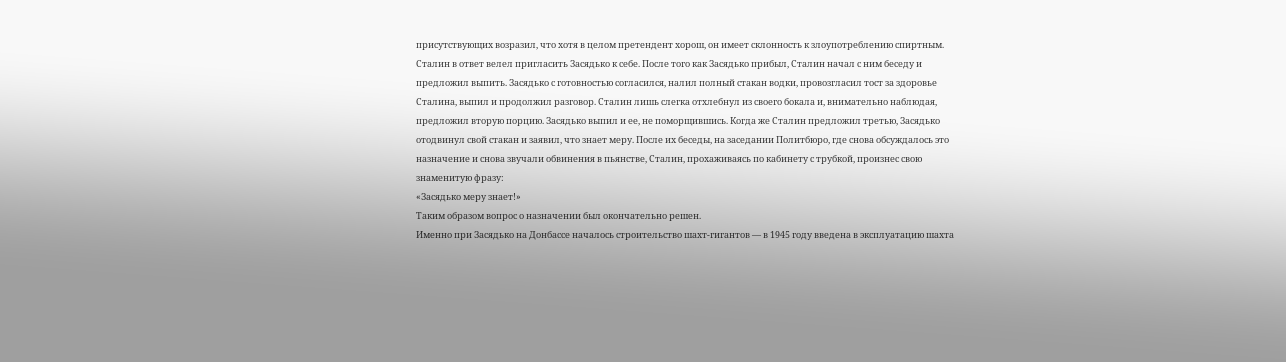присутствующих возразил, что хотя в целом претендент хорош, он имеет склонность к злоупотреблению спиртным. Сталин в ответ велел пригласить Засядько к себе. После того как Засядько прибыл, Сталин начал с ним беседу и предложил выпить. Засядько с готовностью согласился, налил полный стакан водки, провозгласил тост за здоровье Сталина, выпил и продолжил разговор. Сталин лишь слегка отхлебнул из своего бокала и, внимательно наблюдая, предложил вторую порцию. Засядько выпил и ее, не поморщившись. Когда же Сталин предложил третью, Засядько отодвинул свой стакан и заявил, что знает меру. После их беседы, на заседании Политбюро, где снова обсуждалось это назначение и снова звучали обвинения в пьянстве, Сталин, прохаживаясь по кабинету с трубкой, произнес свою знаменитую фразу:
«Засядько меру знает!»
Таким образом вопрос о назначении был окончательно решен.
Именно при Засядько на Донбассе началось строительство шахт-гигантов — в 1945 году введена в эксплуатацию шахта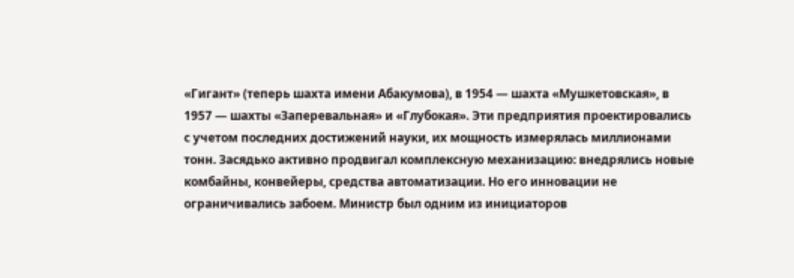«Гигант» (теперь шахта имени Абакумова), в 1954 — шахта «Мушкетовская», в 1957 — шахты «Заперевальная» и «Глубокая». Эти предприятия проектировались с учетом последних достижений науки, их мощность измерялась миллионами тонн. Засядько активно продвигал комплексную механизацию: внедрялись новые комбайны, конвейеры, средства автоматизации. Но его инновации не ограничивались забоем. Министр был одним из инициаторов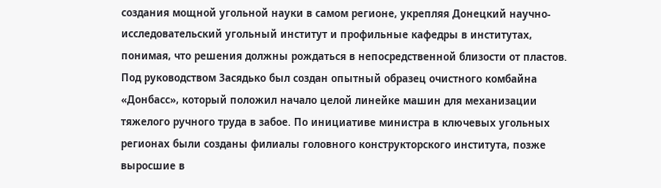создания мощной угольной науки в самом регионе, укрепляя Донецкий научно-исследовательский угольный институт и профильные кафедры в институтах, понимая, что решения должны рождаться в непосредственной близости от пластов.
Под руководством Засядько был создан опытный образец очистного комбайна «Донбасс», который положил начало целой линейке машин для механизации тяжелого ручного труда в забое. По инициативе министра в ключевых угольных регионах были созданы филиалы головного конструкторского института, позже выросшие в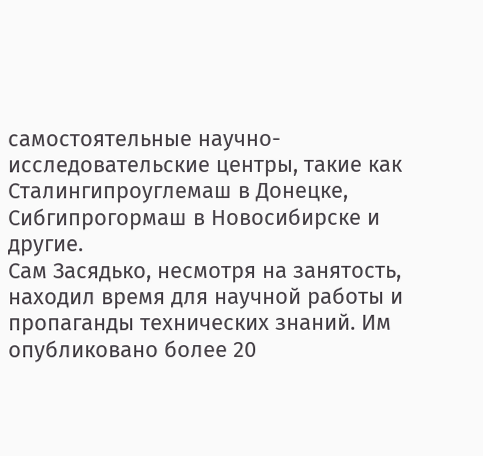самостоятельные научно-исследовательские центры, такие как Сталингипроуглемаш в Донецке, Сибгипрогормаш в Новосибирске и другие.
Сам Засядько, несмотря на занятость, находил время для научной работы и пропаганды технических знаний. Им опубликовано более 20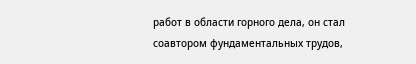работ в области горного дела, он стал соавтором фундаментальных трудов,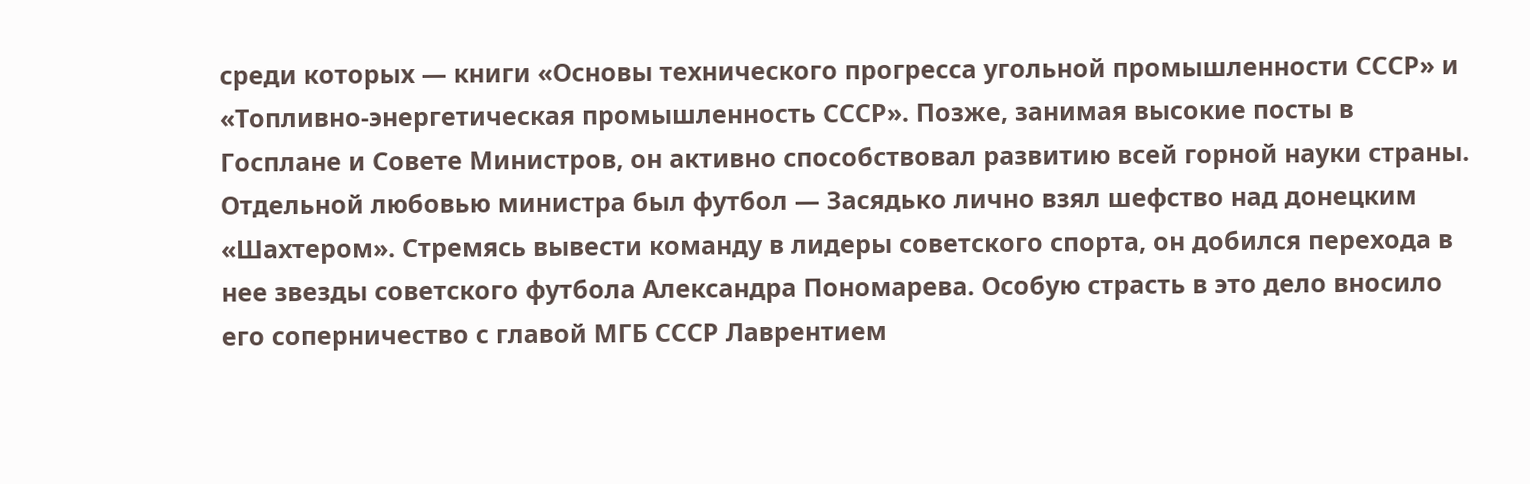среди которых — книги «Основы технического прогресса угольной промышленности СССР» и «Топливно-энергетическая промышленность СССР». Позже, занимая высокие посты в Госплане и Совете Министров, он активно способствовал развитию всей горной науки страны.
Отдельной любовью министра был футбол — Засядько лично взял шефство над донецким «Шахтером». Стремясь вывести команду в лидеры советского спорта, он добился перехода в нее звезды советского футбола Александра Пономарева. Особую страсть в это дело вносило его соперничество с главой МГБ СССР Лаврентием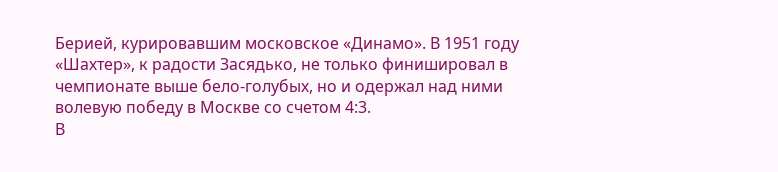Берией, курировавшим московское «Динамо». В 1951 году «Шахтер», к радости Засядько, не только финишировал в чемпионате выше бело-голубых, но и одержал над ними волевую победу в Москве со счетом 4:3.
В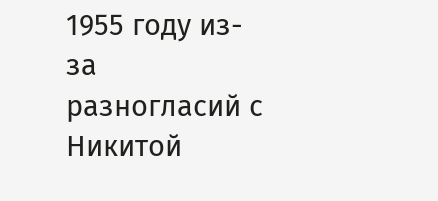1955 году из-за разногласий с Никитой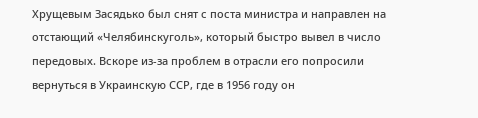Хрущевым Засядько был снят с поста министра и направлен на отстающий «Челябинскуголь», который быстро вывел в число передовых. Вскоре из-за проблем в отрасли его попросили вернуться в Украинскую ССР, где в 1956 году он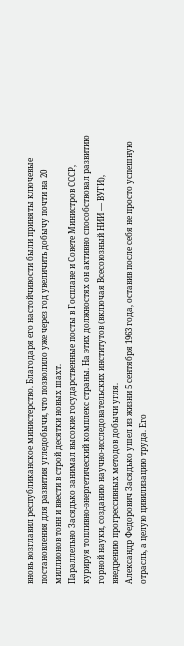вновь возглавил республиканское министерство. Благодаря его настойчивости были приняты ключевые постановления для развития угледобычи, что позволило уже через год увеличить добычу почти на 20 миллионов тонн и ввести в строй десятки новых шахт.
Параллельно Засядько занимал высокие государственные посты в Госплане и Совете Министров СССР, курируя топливно-энергетический комплекс страны. На этих должностях он активно способствовал развитию горной науки, созданию научно-исследовательских институтов (включая Всесоюзный НИИ — ВУГИ), внедрению прогрессивных методов добычи угля.
Александр Федорович Засядько ушел из жизни 5 сентября 1963 года, оставив после себя не просто успешную отрасль, а целую цивилизацию труда. Его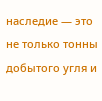наследие — это не только тонны добытого угля и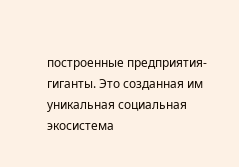построенные предприятия-гиганты. Это созданная им уникальная социальная экосистема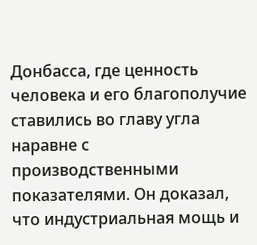Донбасса, где ценность человека и его благополучие ставились во главу угла наравне с производственными показателями. Он доказал, что индустриальная мощь и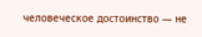человеческое достоинство — не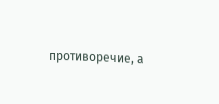противоречие, а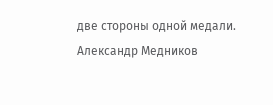две стороны одной медали.
Александр Медников